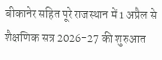बीकानेर सहित पूरे राजस्थान में 1 अप्रैल से शैक्षणिक सत्र 2026-27 की शुरुआत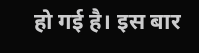हो गई है। इस बार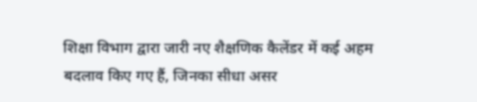शिक्षा विभाग द्वारा जारी नए शैक्षणिक कैलेंडर में कई अहम बदलाव किए गए हैं, जिनका सीधा असर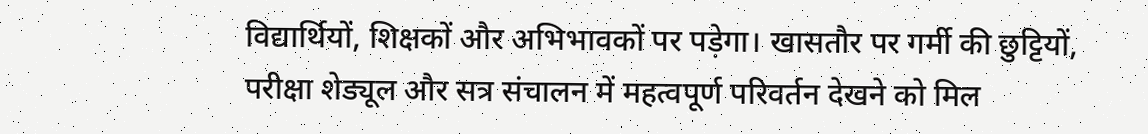विद्यार्थियों, शिक्षकों और अभिभावकों पर पड़ेगा। खासतौर पर गर्मी की छुट्टियों, परीक्षा शेड्यूल और सत्र संचालन में महत्वपूर्ण परिवर्तन देखने को मिल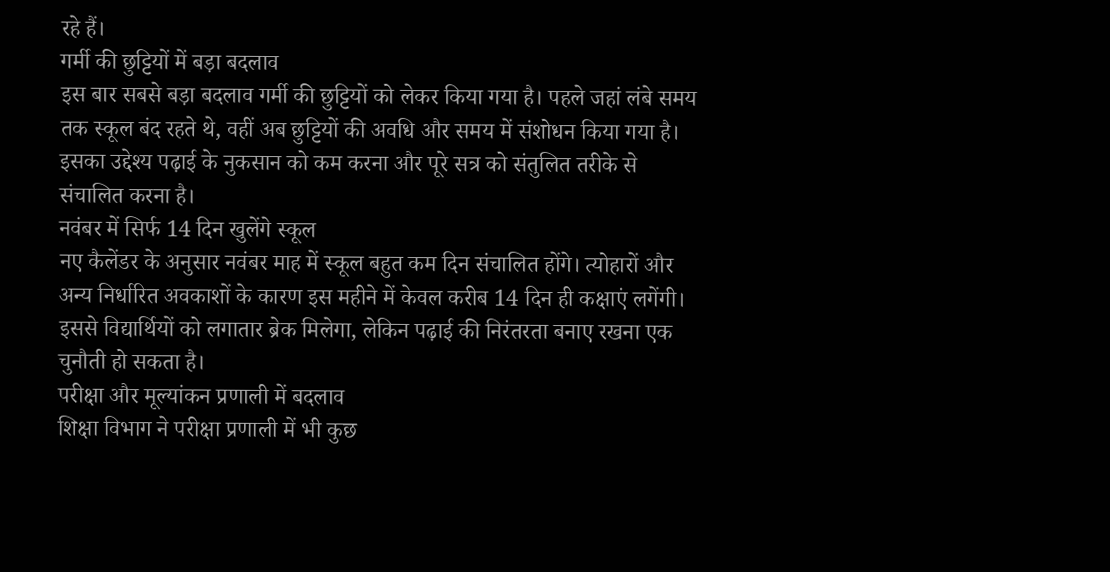रहे हैं।
गर्मी की छुट्टियों में बड़ा बदलाव
इस बार सबसे बड़ा बदलाव गर्मी की छुट्टियों को लेकर किया गया है। पहले जहां लंबे समय तक स्कूल बंद रहते थे, वहीं अब छुट्टियों की अवधि और समय में संशोधन किया गया है। इसका उद्देश्य पढ़ाई के नुकसान को कम करना और पूरे सत्र को संतुलित तरीके से संचालित करना है।
नवंबर में सिर्फ 14 दिन खुलेंगे स्कूल
नए कैलेंडर के अनुसार नवंबर माह में स्कूल बहुत कम दिन संचालित होंगे। त्योहारों और अन्य निर्धारित अवकाशों के कारण इस महीने में केवल करीब 14 दिन ही कक्षाएं लगेंगी। इससे विद्यार्थियों को लगातार ब्रेक मिलेगा, लेकिन पढ़ाई की निरंतरता बनाए रखना एक चुनौती हो सकता है।
परीक्षा और मूल्यांकन प्रणाली में बदलाव
शिक्षा विभाग ने परीक्षा प्रणाली में भी कुछ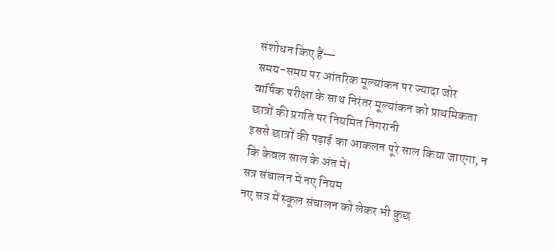संशोधन किए हैं—
समय-समय पर आंतरिक मूल्यांकन पर ज्यादा जोर
वार्षिक परीक्षा के साथ निरंतर मूल्यांकन को प्राथमिकता
छात्रों की प्रगति पर नियमित निगरानी
इससे छात्रों की पढ़ाई का आकलन पूरे साल किया जाएगा, न कि केवल साल के अंत में।
सत्र संचालन में नए नियम
नए सत्र में स्कूल संचालन को लेकर भी कुछ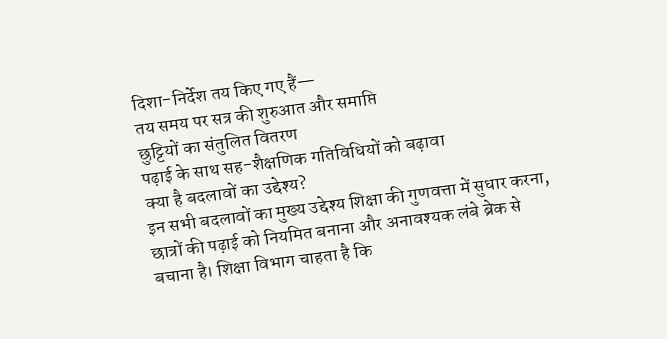दिशा-निर्देश तय किए गए हैं—
तय समय पर सत्र की शुरुआत और समाप्ति
छुट्टियों का संतुलित वितरण
पढ़ाई के साथ सह-शैक्षणिक गतिविधियों को बढ़ावा
क्या है बदलावों का उद्देश्य?
इन सभी बदलावों का मुख्य उद्देश्य शिक्षा की गुणवत्ता में सुधार करना, छात्रों की पढ़ाई को नियमित बनाना और अनावश्यक लंबे ब्रेक से बचाना है। शिक्षा विभाग चाहता है कि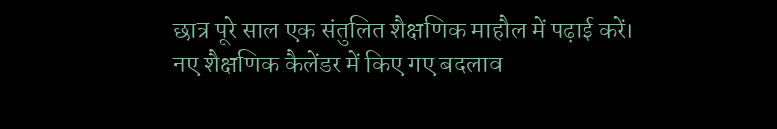छात्र पूरे साल एक संतुलित शैक्षणिक माहौल में पढ़ाई करें।
नए शैक्षणिक कैलेंडर में किए गए बदलाव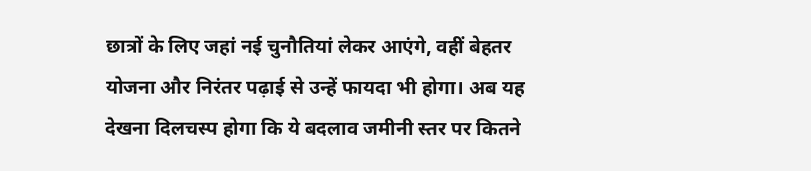छात्रों के लिए जहां नई चुनौतियां लेकर आएंगे, वहीं बेहतर योजना और निरंतर पढ़ाई से उन्हें फायदा भी होगा। अब यह देखना दिलचस्प होगा कि ये बदलाव जमीनी स्तर पर कितने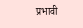प्रभावी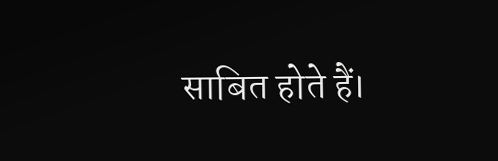साबित होते हैं।